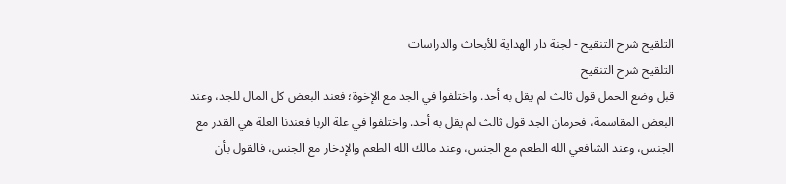التلقيح شرح التنقيح - لجنة دار الهداية للأبحاث والدراسات
التلقيح شرح التنقيح
قبل وضع الحمل قول ثالث لم يقل به أحد. واختلفوا في الجد مع الإخوة؛ فعند البعض كل المال للجد، وعند البعض المقاسمة، فحرمان الجد قول ثالث لم يقل به أحد. واختلفوا في علة الربا فعندنا العلة هي القدر مع الجنس، وعند الشافعي الله الطعم مع الجنس، وعند مالك الله الطعم والإدخار مع الجنس، فالقول بأن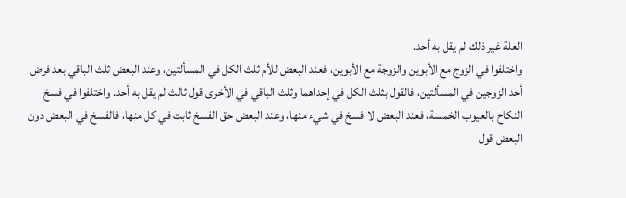العلة غير ذلك لم يقل به أحد.
واختلفوا في الزوج مع الأبوين والزوجة مع الأبوين، فعند البعض للأم ثلث الكل في المسألتين، وعند البعض ثلث الباقي بعد فرض أحد الزوجين في المسألتين، فالقول بثلث الكل في إحداهما وثلث الباقي في الأخرى قول ثالث لم يقل به أحد. واختلفوا في فسخ النكاح بالعيوب الخمسة، فعند البعض لا فسخ في شيء منها، وعند البعض حق الفسخ ثابت في كل منها، فالفسخ في البعض دون البعض قول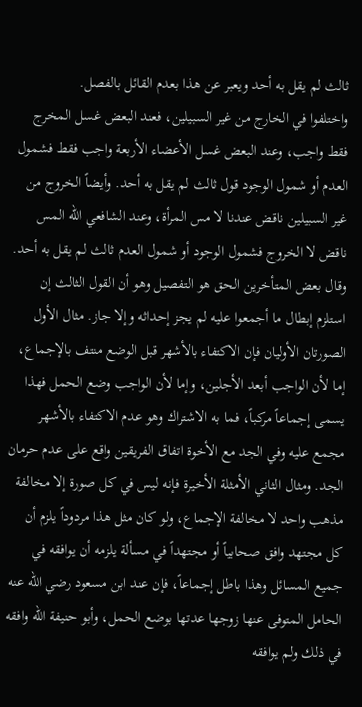ثالث لم يقل به أحد ويعبر عن هذا بعدم القائل بالفصل.
واختلفوا في الخارج من غير السبيلين، فعند البعض غسل المخرج فقط واجب، وعند البعض غسل الأعضاء الأربعة واجب فقط فشمول العدم أو شمول الوجود قول ثالث لم يقل به أحد. وأيضاً الخروج من غير السبيلين ناقض عندنا لا مس المرأة، وعند الشافعي الله المس ناقض لا الخروج فشمول الوجود أو شمول العدم ثالث لم يقل به أحد.
وقال بعض المتأخرين الحق هو التفصيل وهو أن القول الثالث إن استلزم إبطال ما أجمعوا عليه لم يجز إحداثه وإلا جاز. مثال الأول الصورتان الأوليان فإن الاكتفاء بالأشهر قبل الوضع منتف بالإجماع، إما لأن الواجب أبعد الأجلين، وإما لأن الواجب وضع الحمل فهذا يسمى إجماعاً مركباً، فما به الاشتراك وهو عدم الاكتفاء بالأشهر مجمع عليه وفي الجد مع الأخوة اتفاق الفريقين واقع على عدم حرمان الجد. ومثال الثاني الأمثلة الأخيرة فإنه ليس في كل صورة إلا مخالفة مذهب واحد لا مخالفة الإجماع، ولو كان مثل هذا مردوداً يلزم أن كل مجتهد وافق صحابياً أو مجتهداً في مسألة يلزمه أن يوافقه في جميع المسائل وهذا باطل إجماعاً، فإن عند ابن مسعود رضي الله عنه الحامل المتوفى عنها زوجها عدتها بوضع الحمل، وأبو حنيفة الله وافقه في ذلك ولم يوافقه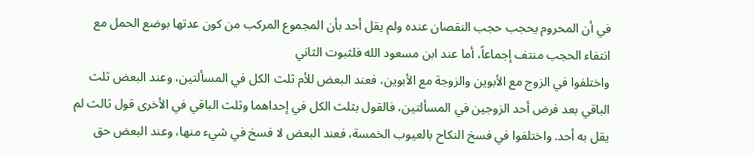في أن المحروم يحجب حجب النقصان عنده ولم يقل أحد بأن المجموع المركب من كون عدتها بوضع الحمل مع انتفاء الحجب منتف إجماعاً، أما عند ابن مسعود الله فلثبوت الثاني
واختلفوا في الزوج مع الأبوين والزوجة مع الأبوين، فعند البعض للأم ثلث الكل في المسألتين، وعند البعض ثلث الباقي بعد فرض أحد الزوجين في المسألتين، فالقول بثلث الكل في إحداهما وثلث الباقي في الأخرى قول ثالث لم يقل به أحد. واختلفوا في فسخ النكاح بالعيوب الخمسة، فعند البعض لا فسخ في شيء منها، وعند البعض حق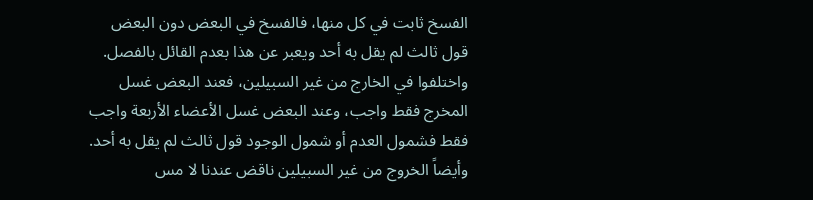الفسخ ثابت في كل منها، فالفسخ في البعض دون البعض قول ثالث لم يقل به أحد ويعبر عن هذا بعدم القائل بالفصل.
واختلفوا في الخارج من غير السبيلين، فعند البعض غسل المخرج فقط واجب، وعند البعض غسل الأعضاء الأربعة واجب فقط فشمول العدم أو شمول الوجود قول ثالث لم يقل به أحد. وأيضاً الخروج من غير السبيلين ناقض عندنا لا مس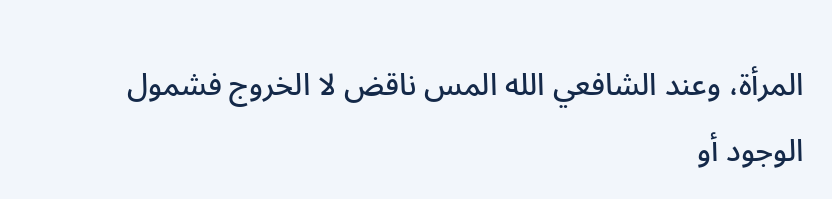المرأة، وعند الشافعي الله المس ناقض لا الخروج فشمول الوجود أو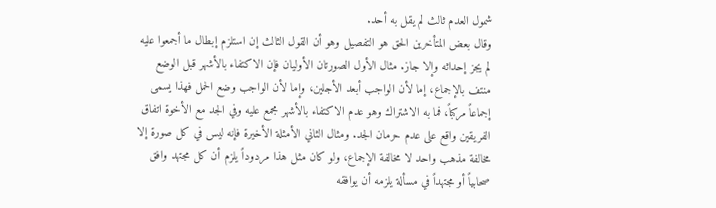شمول العدم ثالث لم يقل به أحد.
وقال بعض المتأخرين الحق هو التفصيل وهو أن القول الثالث إن استلزم إبطال ما أجمعوا عليه لم يجز إحداثه وإلا جاز. مثال الأول الصورتان الأوليان فإن الاكتفاء بالأشهر قبل الوضع منتف بالإجماع، إما لأن الواجب أبعد الأجلين، وإما لأن الواجب وضع الحمل فهذا يسمى إجماعاً مركباً، فما به الاشتراك وهو عدم الاكتفاء بالأشهر مجمع عليه وفي الجد مع الأخوة اتفاق الفريقين واقع على عدم حرمان الجد. ومثال الثاني الأمثلة الأخيرة فإنه ليس في كل صورة إلا مخالفة مذهب واحد لا مخالفة الإجماع، ولو كان مثل هذا مردوداً يلزم أن كل مجتهد وافق صحابياً أو مجتهداً في مسألة يلزمه أن يوافقه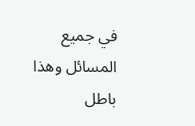في جميع المسائل وهذا باطل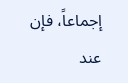إجماعاً، فإن عند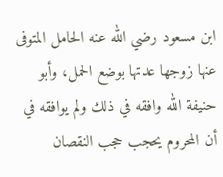ابن مسعود رضي الله عنه الحامل المتوفى عنها زوجها عدتها بوضع الحمل، وأبو حنيفة الله وافقه في ذلك ولم يوافقه في أن المحروم يحجب حجب النقصان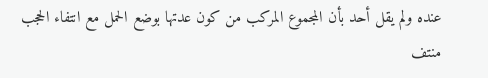عنده ولم يقل أحد بأن المجموع المركب من كون عدتها بوضع الحمل مع انتفاء الحجب منتف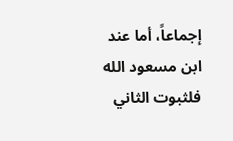إجماعاً، أما عند ابن مسعود الله فلثبوت الثاني